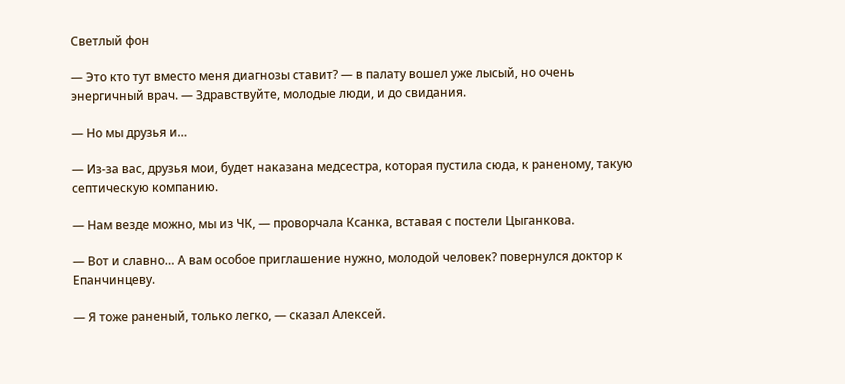Светлый фон

— Это кто тут вместо меня диагнозы ставит? — в палату вошел уже лысый, но очень энергичный врач. — Здравствуйте, молодые люди, и до свидания.

— Но мы друзья и…

— Из-за вас, друзья мои, будет наказана медсестра, которая пустила сюда, к раненому, такую септическую компанию.

— Нам везде можно, мы из ЧК, — проворчала Ксанка, вставая с постели Цыганкова.

— Вот и славно… А вам особое приглашение нужно, молодой человек? повернулся доктор к Епанчинцеву.

— Я тоже раненый, только легко, — сказал Алексей.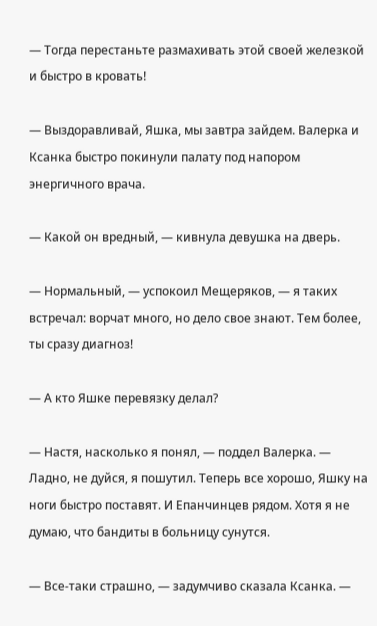— Тогда перестаньте размахивать этой своей железкой и быстро в кровать!

— Выздоравливай, Яшка, мы завтра зайдем. Валерка и Ксанка быстро покинули палату под напором энергичного врача.

— Какой он вредный, — кивнула девушка на дверь.

— Нормальный, — успокоил Мещеряков, — я таких встречал: ворчат много, но дело свое знают. Тем более, ты сразу диагноз!

— А кто Яшке перевязку делал?

— Настя, насколько я понял, — поддел Валерка. — Ладно, не дуйся, я пошутил. Теперь все хорошо, Яшку на ноги быстро поставят. И Епанчинцев рядом. Хотя я не думаю, что бандиты в больницу сунутся.

— Все-таки страшно, — задумчиво сказала Ксанка. —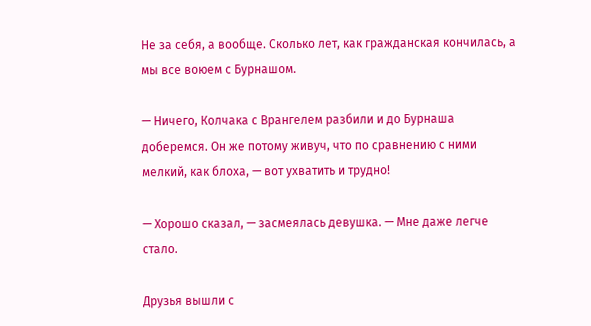Не за себя, а вообще. Сколько лет, как гражданская кончилась, а мы все воюем с Бурнашом.

— Ничего, Колчака с Врангелем разбили и до Бурнаша доберемся. Он же потому живуч, что по сравнению с ними мелкий, как блоха, — вот ухватить и трудно!

— Хорошо сказал, — засмеялась девушка. — Мне даже легче стало.

Друзья вышли с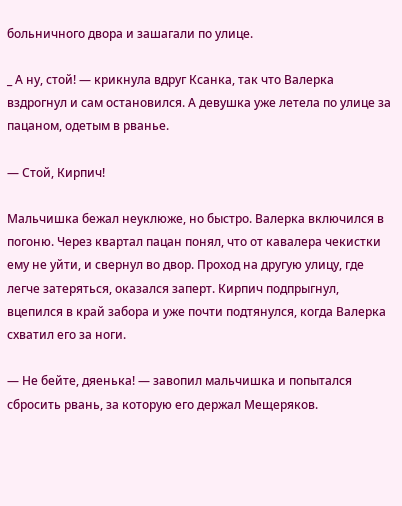больничного двора и зашагали по улице.

_ А ну, стой! — крикнула вдруг Ксанка, так что Валерка вздрогнул и сам остановился. А девушка уже летела по улице за пацаном, одетым в рванье.

— Стой, Кирпич!

Мальчишка бежал неуклюже, но быстро. Валерка включился в погоню. Через квартал пацан понял, что от кавалера чекистки ему не уйти, и свернул во двор. Проход на другую улицу, где легче затеряться, оказался заперт. Кирпич подпрыгнул, вцепился в край забора и уже почти подтянулся, когда Валерка схватил его за ноги.

— Не бейте, дяенька! — завопил мальчишка и попытался сбросить рвань, за которую его держал Мещеряков.